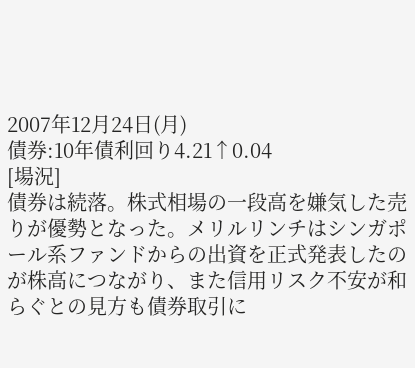2007年12月24日(月)
債券:10年債利回り4.21↑0.04
[場況]
債券は続落。株式相場の一段高を嫌気した売りが優勢となった。メリルリンチはシンガポール系ファンドからの出資を正式発表したのが株高につながり、また信用リスク不安が和らぐとの見方も債券取引に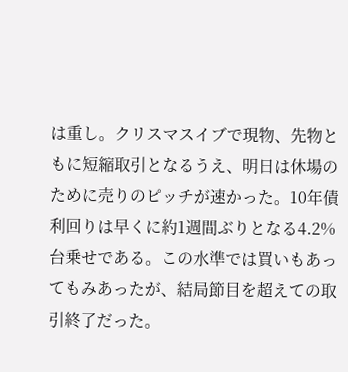は重し。クリスマスイブで現物、先物ともに短縮取引となるうえ、明日は休場のために売りのピッチが速かった。10年債利回りは早くに約1週間ぶりとなる4.2%台乗せである。この水準では買いもあってもみあったが、結局節目を超えての取引終了だった。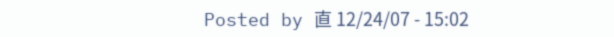Posted by 直 12/24/07 - 15:02